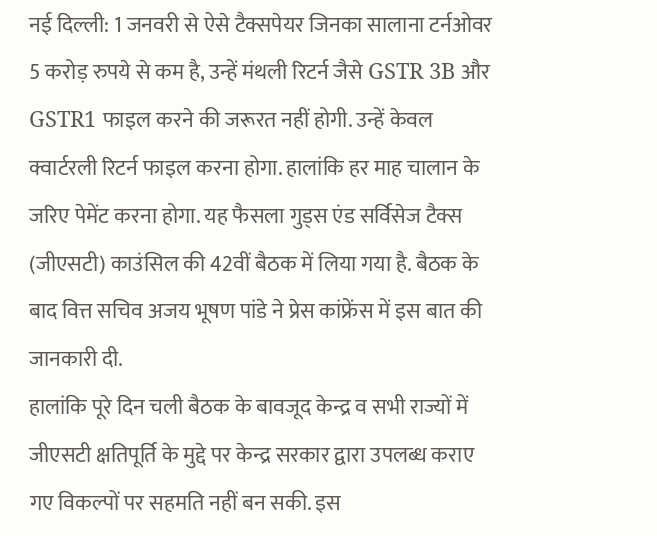नई दिल्ली: 1 जनवरी से ऐसे टैक्सपेयर जिनका सालाना टर्नओवर 5 करोड़ रुपये से कम है, उन्हें मंथली रिटर्न जैसे GSTR 3B और GSTR1 फाइल करने की जरूरत नहीं होगी. उन्हें केवल क्वार्टरली रिटर्न फाइल करना होगा. हालांकि हर माह चालान के जरिए पेमेंट करना होगा. यह फैसला गुड्स एंड सर्विसेज टैक्स (जीएसटी) काउंसिल की 42वीं बैठक में लिया गया है. बैठक के बाद वित्त सचिव अजय भूषण पांडे ने प्रेस कांफ्रेंस में इस बात की जानकारी दी.
हालांकि पूरे दिन चली बैठक के बावजूद केन्द्र व सभी राज्यों में जीएसटी क्षतिपूर्ति के मुद्दे पर केन्द्र सरकार द्वारा उपलब्ध कराए गए विकल्पों पर सहमति नहीं बन सकी. इस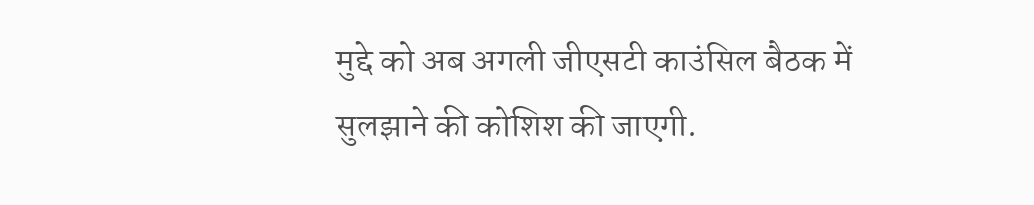मुद्दे को अब अगली जीएसटी काउंसिल बैठक में सुलझाने की कोशिश की जाएगी.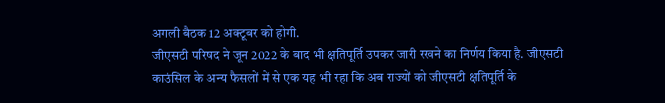अगली बैठक 12 अक्टूबर को होगी.
जीएसटी परिषद ने जून 2022 के बाद भी क्षतिपूर्ति उपकर जारी रखने का निर्णय किया है. जीएसटी काउंसिल के अन्य फैसलों में से एक यह भी रहा कि अब राज्यों को जीएसटी क्षतिपूर्ति के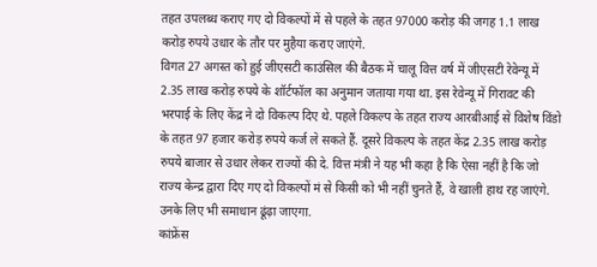तहत उपलब्ध कराए गए दो विकल्पों में से पहले के तहत 97000 करोड़ की जगह 1.1 लाख करोड़ रुपये उधार के तौर पर मुहैया कराए जाएंगे.
विगत 27 अगस्त को हुई जीएसटी काउंसिल की बैठक में चालू वित्त वर्ष में जीएसटी रेवेन्यू में 2.35 लाख करोड़ रुपये के शॉर्टफॉल का अनुमान जताया गया था. इस रेवेन्यू में गिरावट की भरपाई के लिए केंद्र ने दो विकल्प दिए थे. पहले विकल्प के तहत राज्य आरबीआई से विशेष विंडो के तहत 97 हजार करोड़ रुपये कर्ज ले सकते हैं. दूसरे विकल्प के तहत केंद्र 2.35 लाख करोड़ रुपये बाजार से उधार लेकर राज्यों की दे. वित्त मंत्री ने यह भी कहा है कि ऐसा नहीं है कि जो राज्य केन्द्र द्वारा दिए गए दो विकल्पों मं से किसी को भी नहीं चुनते हैं, वे खाली हाथ रह जाएंगे. उनके लिए भी समाधान ढूंढ़ा जाएगा.
कांफ्रेंस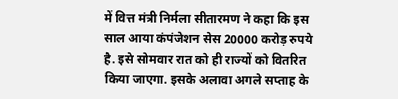में वित्त मंत्री निर्मला सीतारमण ने कहा कि इस साल आया कंपंजेशन सेस 20000 करोड़ रुपये है. इसे सोमवार रात को ही राज्यों को वितरित किया जाएगा. इसके अलावा अगले सप्ताह के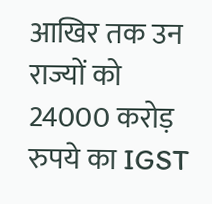आखिर तक उन राज्यों को 24000 करोड़ रुपये का IGST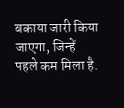बकाया जारी किया जाएगा, जिन्हें पहले कम मिला है.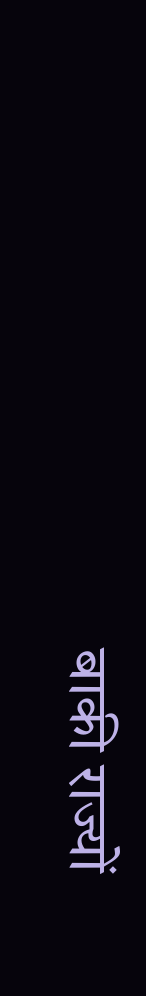बाकी राज्यों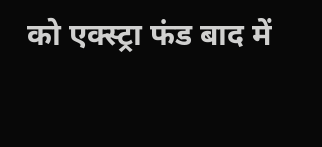को एक्स्ट्रा फंड बाद में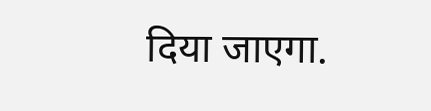दिया जाएगा.